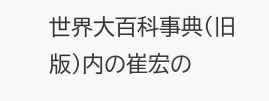世界大百科事典(旧版)内の崔宏の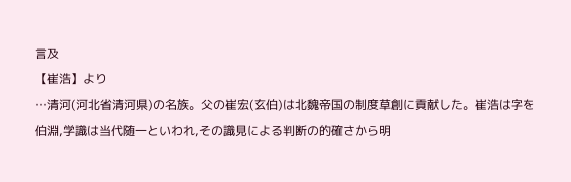言及
【崔浩】より
…清河(河北省清河県)の名族。父の崔宏(玄伯)は北魏帝国の制度草創に貢献した。崔浩は字を伯淵,学識は当代随一といわれ,その識見による判断の的確さから明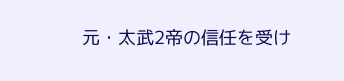元・太武2帝の信任を受け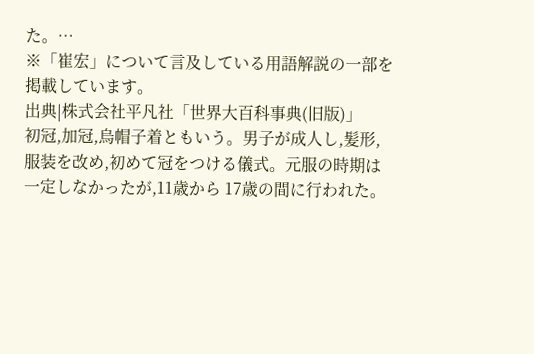た。…
※「崔宏」について言及している用語解説の一部を掲載しています。
出典|株式会社平凡社「世界大百科事典(旧版)」
初冠,加冠,烏帽子着ともいう。男子が成人し,髪形,服装を改め,初めて冠をつける儀式。元服の時期は一定しなかったが,11歳から 17歳の間に行われた。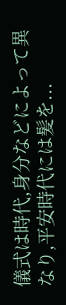儀式は時代,身分などによって異なり,平安時代には髪を...